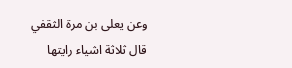وعن يعلى بن مرة الثقفي قال ثلاثة اشياء رايتها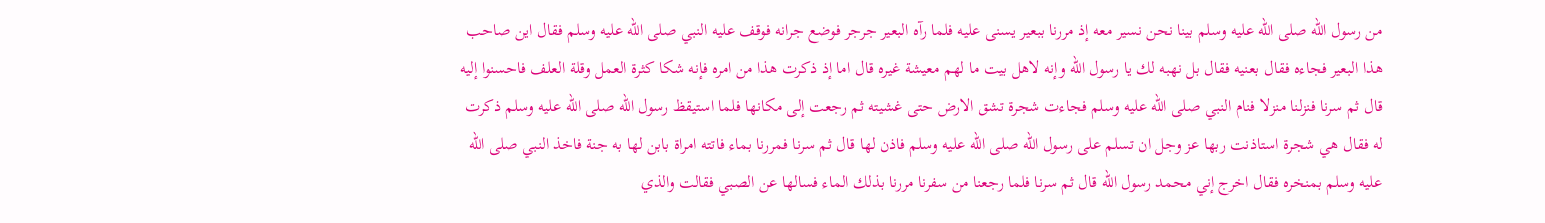من رسول الله صلى الله عليه وسلم بينا نحن نسير معه إذ مررنا ببعير يسنى عليه فلما رآه البعير جرجر فوضع جرانه فوقف عليه النبي صلى الله عليه وسلم فقال اين صاحب هذا البعير فجاءه فقال بعنيه فقال بل نهبه لك يا رسول الله وإنه لاهل بيت ما لهم معيشة غيره قال اما إذ ذكرت هذا من امره فإنه شكا كثرة العمل وقلة العلف فاحسنوا إليه قال ثم سرنا فنزلنا منزلا فنام النبي صلى الله عليه وسلم فجاءت شجرة تشق الارض حتى غشيته ثم رجعت إلى مكانها فلما استيقظ رسول الله صلى الله عليه وسلم ذكرت له فقال هي شجرة استاذنت ربها عز وجل ان تسلم على رسول الله صلى الله عليه وسلم فاذن لها قال ثم سرنا فمررنا بماء فاتته امراة بابن لها به جنة فاخذ النبي صلى الله عليه وسلم بمنخره فقال اخرج إني محمد رسول الله قال ثم سرنا فلما رجعنا من سفرنا مررنا بذلك الماء فسالها عن الصبي فقالت والذي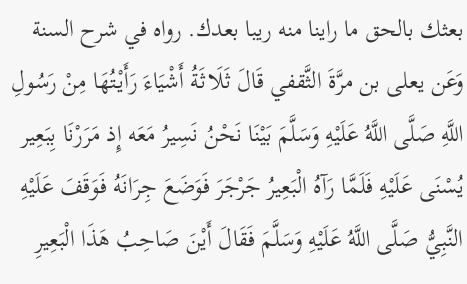بعثك بالحق ما راينا منه ريبا بعدك. رواه في شرح السنة وَعَن يعلى بن مرَّةَ الثَّقفي قَالَ ثَلَاثَةُ أَشْيَاءَ رَأَيْتُهَا مِنْ رَسُولِ اللَّهِ صَلَّى اللَّهُ عَلَيْهِ وَسَلَّمَ بَيْنَا نَحْنُ نَسِيرُ مَعَه إِذ مَرَرْنَا بِبَعِير يُسْنَى عَلَيْهِ فَلَمَّا رَآهُ الْبَعِيرُ جَرْجَرَ فَوَضَعَ جِرَانَهُ فَوَقَفَ عَلَيْهِ النَّبِيُّ صَلَّى اللَّهُ عَلَيْهِ وَسَلَّمَ فَقَالَ أَيْنَ صَاحِبُ هَذَا الْبَعِيرِ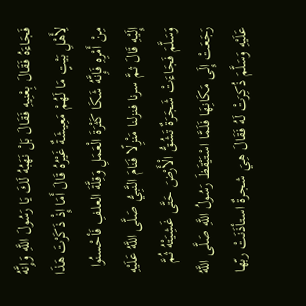فَجَاءَهُ فَقَالَ بِعْنِيهِ فَقَالَ بَلْ نَهَبُهُ لَكَ يَا رَسُولَ اللَّهِ وَإِنَّهُ لِأَهْلِ بَيْتٍ مَا لَهُمْ مَعِيشَةٌ غَيْرُهُ قَالَ أَمَا إِذْ ذَكَرْتَ هَذَا مِنْ أَمْرِهِ فَإِنَّهُ شَكَا كَثْرَةَ الْعَمَلِ وَقِلَّةَ العلفِ فَأحْسنُوا إِلَيْهِ قَالَ ثمَّ سرنا فنزلنا مَنْزِلًا فَنَامَ النَّبِيُّ صَلَّى اللَّهُ عَلَيْهِ وَسَلَّمَ فَجَاءَتْ شَجَرَةٌ تَشُقُّ الْأَرْضَ حَتَّى غَشِيَتْهُ ثُمَّ رَجَعَتْ إِلَى مَكَانِهَا فَلَمَّا اسْتَيْقَظَ رَسُولُ اللَّهِ صَلَّى اللَّهُ عَلَيْهِ وَسَلَّمَ ذُكِرَتْ لَهُ فَقَالَ هِيَ شجرةٌ استأذَنَتْ ربّها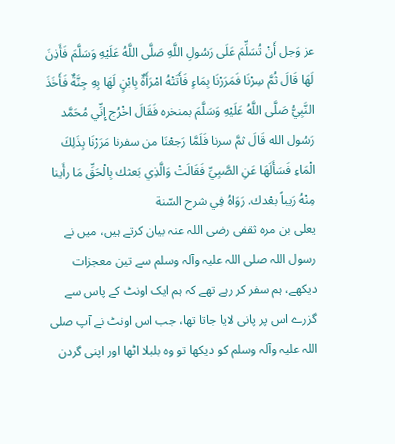عز وَجل أَنْ تُسَلِّمَ عَلَى رَسُولِ اللَّهِ صَلَّى اللَّهُ عَلَيْهِ وَسَلَّمَ فَأَذِنَ لَهَا قَالَ ثُمَّ سِرْنَا فَمَرَرْنَا بِمَاءٍ فَأَتَتْهُ امْرَأَةٌ بِابْنٍ لَهَا بِهِ جِنَّةٌ فَأَخَذَ النَّبِيُّ صَلَّى اللَّهُ عَلَيْهِ وَسَلَّمَ بمنخره فَقَالَ اخْرُج إِنِّي مُحَمَّد رَسُول الله قَالَ ثمَّ سرنا فَلَمَّا رَجعْنَا من سفرنا مَرَرْنَا بِذَلِكَ الْمَاءِ فَسَأَلَهَا عَنِ الصَّبِيِّ فَقَالَتْ وَالَّذِي بَعثك بِالْحَقِّ مَا رأَينا مِنْهُ رَيباً بعْدك. رَوَاهُ فِي شرح السّنة
یعلی بن مرہ ثقفی رضی اللہ عنہ بیان کرتے ہیں، میں نے رسول اللہ صلی اللہ علیہ وآلہ وسلم سے تین معجزات دیکھے، ہم سفر کر رہے تھے کہ ہم ایک اونٹ کے پاس سے گزرے اس پر پانی لایا جاتا تھا، جب اس اونٹ نے آپ صلی اللہ علیہ وآلہ وسلم کو دیکھا تو وہ بلبلا اٹھا اور اپنی گردن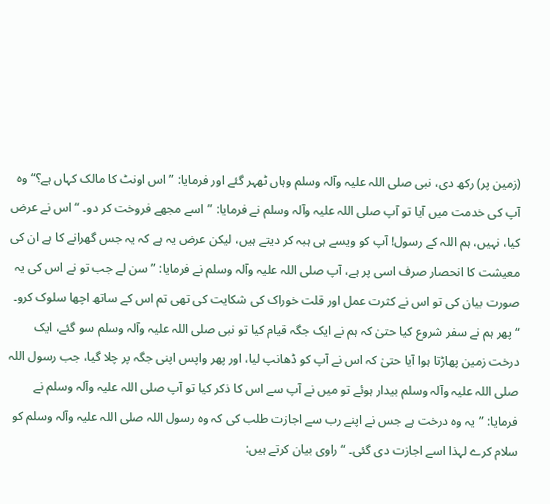(زمین پر) رکھ دی، نبی صلی اللہ علیہ وآلہ وسلم وہاں ٹھہر گئے اور فرمایا: ”اس اونٹ کا مالک کہاں ہے؟“ وہ آپ کی خدمت میں آیا تو آپ صلی اللہ علیہ وآلہ وسلم نے فرمایا: ”اسے مجھے فروخت کر دو۔ “ اس نے عرض کیا، نہیں، ہم اللہ کے رسول! آپ کو ویسے ہی ہبہ کر دیتے ہیں، لیکن عرض یہ ہے کہ یہ جس گھرانے کا ہے ان کی معیشت کا انحصار صرف اسی پر ہے، آپ صلی اللہ علیہ وآلہ وسلم نے فرمایا: ”سن لے جب تو نے اس کی یہ صورت بیان کی تو اس نے کثرت عمل اور قلت خوراک کی شکایت کی تھی تم اس کے ساتھ اچھا سلوک کرو۔ “ پھر ہم نے سفر شروع کیا حتیٰ کہ ہم نے ایک جگہ قیام کیا تو نبی صلی اللہ علیہ وآلہ وسلم سو گئے، ایک درخت زمین پھاڑتا ہوا آیا حتیٰ کہ اس نے آپ کو ڈھانپ لیا، اور پھر واپس اپنی جگہ پر چلا گیا، جب رسول اللہ صلی اللہ علیہ وآلہ وسلم بیدار ہوئے تو میں نے آپ سے اس کا ذکر کیا تو آپ صلی اللہ علیہ وآلہ وسلم نے فرمایا: ”یہ وہ درخت ہے جس نے اپنے رب سے اجازت طلب کی کہ وہ رسول اللہ صلی اللہ علیہ وآلہ وسلم کو سلام کرے لہذا اسے اجازت دی گئی۔ “ راوی بیان کرتے ہیں: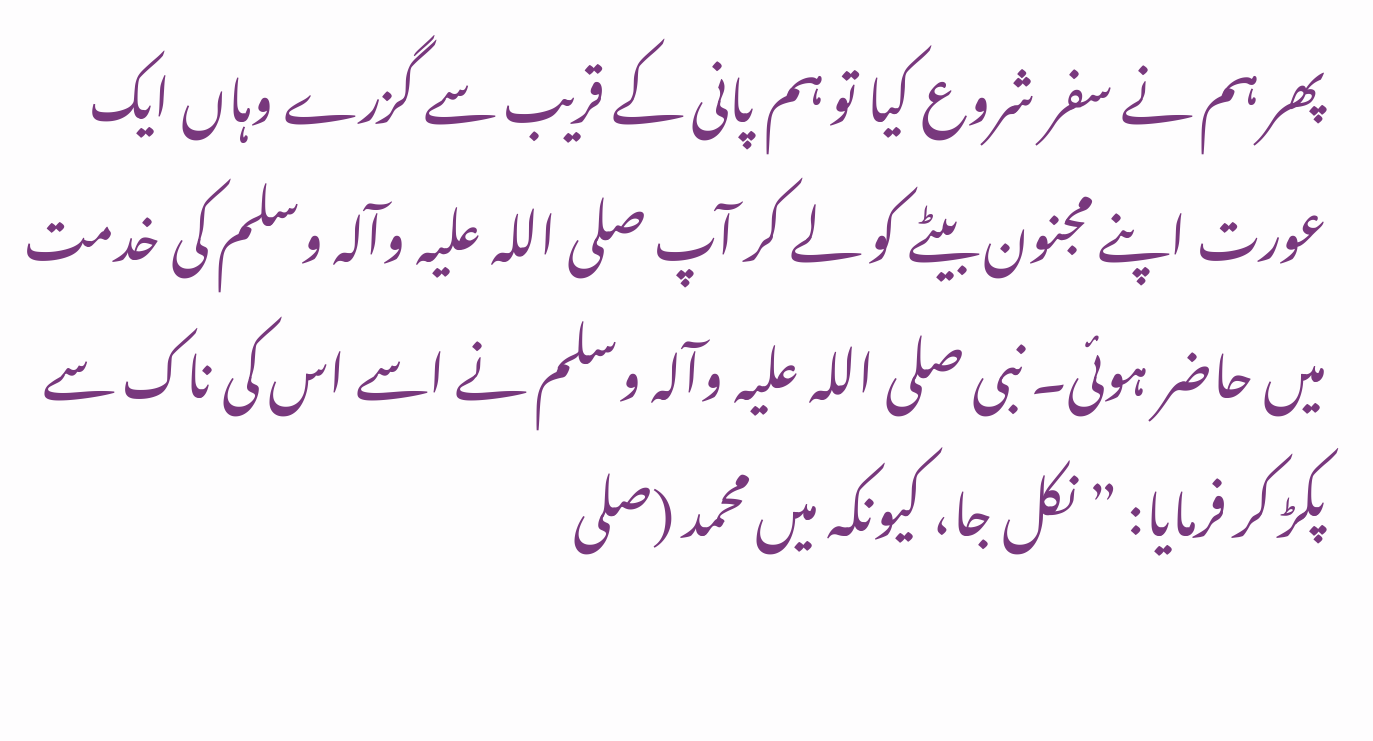پھر ہم نے سفر شروع کیا تو ہم پانی کے قریب سے گزرے وہاں ایک عورت اپنے مجنون بیٹے کو لے کر آپ صلی اللہ علیہ وآلہ وسلم کی خدمت میں حاضر ہوئی۔ نبی صلی اللہ علیہ وآلہ وسلم نے اسے اس کی ناک سے پکڑ کر فرمایا: ”نکل جا، کیونکہ میں محمد (صلی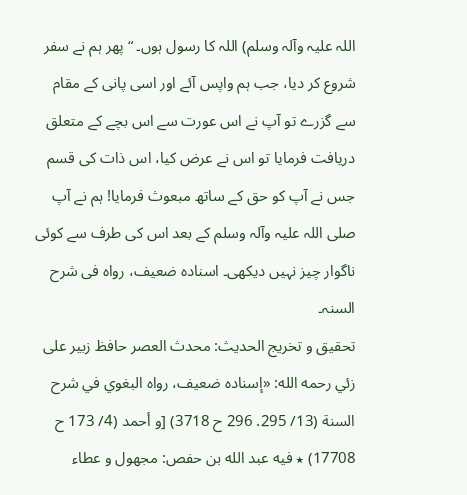اللہ علیہ وآلہ وسلم) اللہ کا رسول ہوں۔ “ پھر ہم نے سفر شروع کر دیا، جب ہم واپس آئے اور اسی پانی کے مقام سے گزرے تو آپ نے اس عورت سے اس بچے کے متعلق دریافت فرمایا تو اس نے عرض کیا، اس ذات کی قسم جس نے آپ کو حق کے ساتھ مبعوث فرمایا! ہم نے آپ صلی اللہ علیہ وآلہ وسلم کے بعد اس کی طرف سے کوئی ناگوار چیز نہیں دیکھی۔ اسنادہ ضعیف، رواہ فی شرح السنہ۔
تحقيق و تخريج الحدیث: محدث العصر حافظ زبير على زئي رحمه الله: «إسناده ضعيف، رواه البغوي في شرح السنة (13/ 295. 296 ح 3718) [و أحمد (4/ 173 ح 17708) ٭ فيه عبد الله بن حفص: مجھول و عطاء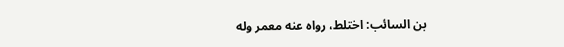بن السائب: اختلط، رواه عنه معمر وله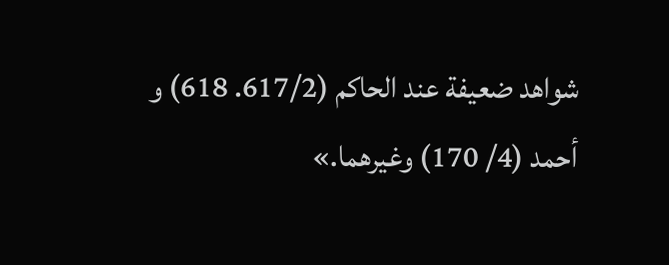شواھد ضعيفة عند الحاکم (617/2. 618) و أحمد (4/ 170) وغيرهما.»